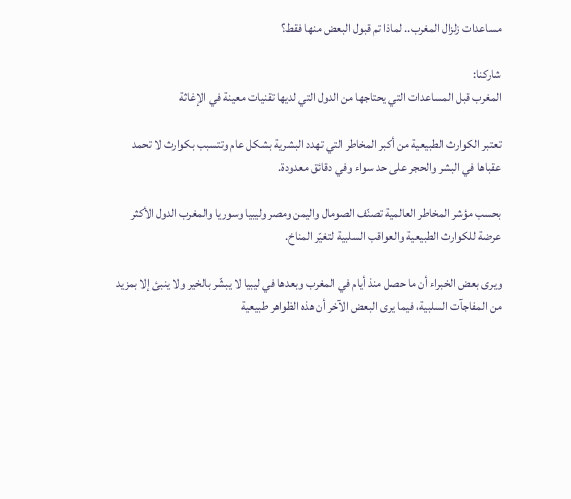مساعدات زلزال المغرب.. لماذا تم قبول البعض منها فقط؟

شاركنا:
المغرب قبل المساعدات التي يحتاجها من الدول التي لديها تقنيات معينة في الإغاثة

تعتبر الكوارث الطبيعية من أكبر المخاطر التي تهدد البشرية بشكل عام وتتسبب بكوارث لا تحمد عقباها في البشر والحجر على حد سواء وفي دقائق معدودة.

بحسب مؤشر المخاطر العالمية تصنّف الصومال واليمن ومصر وليبيا وسوريا والمغرب الدول الأكثر عرضة للكوارث الطبيعية والعواقب السلبية لتغيّر المناخ.

ويرى بعض الخبراء أن ما حصل منذ أيام في المغرب وبعدها في ليبيا لا يبشّر بالخير ولا ينبئ إلا بمزيد من المفاجآت السلبية، فيما يرى البعض الآخر أن هذه الظواهر طبيعية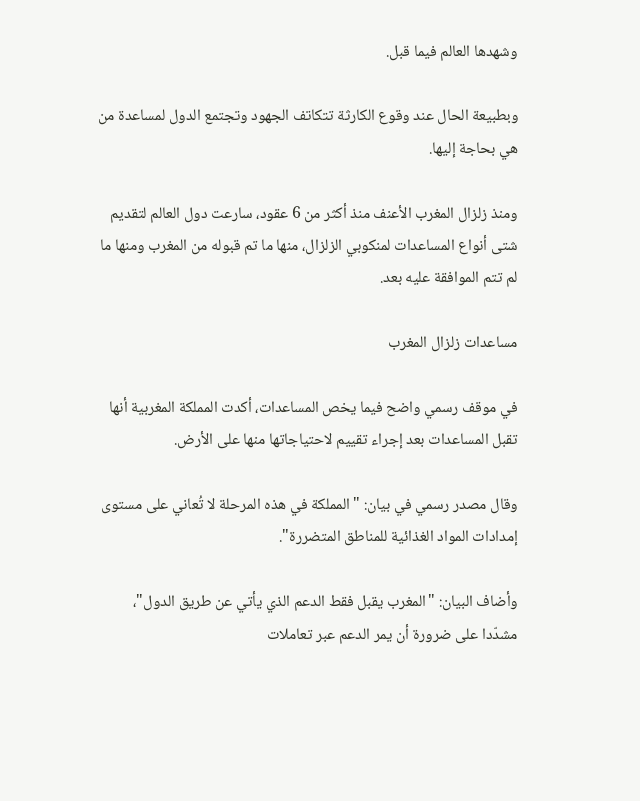وشهدها العالم فيما قبل.

وبطبيعة الحال عند وقوع الكارثة تتكاتف الجهود وتجتمع الدول لمساعدة من هي بحاجة إليها.

ومنذ زلزال المغرب الأعنف منذ أكثر من 6 عقود، سارعت دول العالم لتقديم شتى أنواع المساعدات لمنكوبي الزلزال، منها ما تم قبوله من المغرب ومنها ما لم تتم الموافقة عليه بعد.

مساعدات زلزال المغرب

في موقف رسمي واضح فيما يخص المساعدات، أكدت المملكة المغربية أنها تقبل المساعدات بعد إجراء تقييم لاحتياجاتها منها على الأرض.

وقال مصدر رسمي في بيان: "المملكة في هذه المرحلة لا تُعاني على مستوى إمدادات المواد الغذائية للمناطق المتضررة".

وأضاف البيان: "المغرب يقبل فقط الدعم الذي يأتي عن طريق الدول"، مشدّدا على ضرورة أن يمر الدعم عبر تعاملات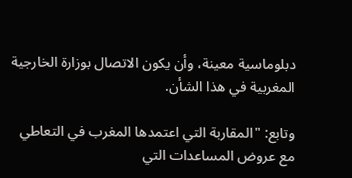دبلوماسية معينة، وأن يكون الاتصال بوزارة الخارجية المغربية في هذا الشأن.

وتابع: "المقاربة التي اعتمدها المغرب في التعاطي مع عروض المساعدات التي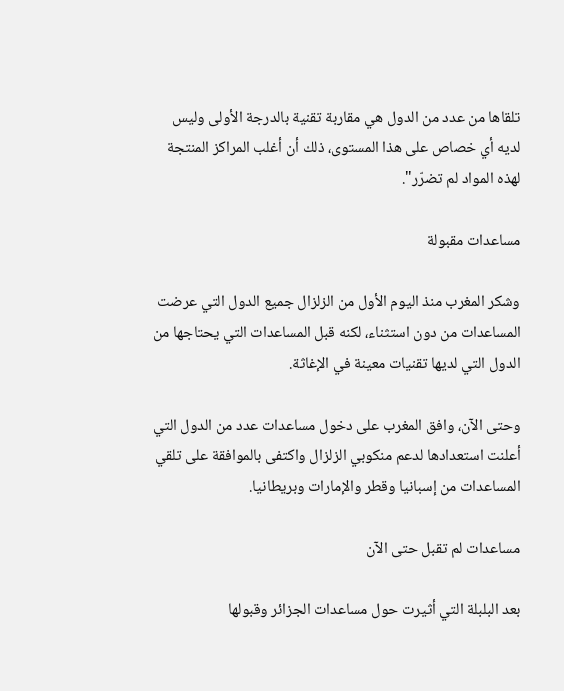تلقاها من عدد من الدول هي مقاربة تقنية بالدرجة الأولى وليس لديه أي خصاص على هذا المستوى، ذلك أن أغلب المراكز المنتجة لهذه المواد لم تضرّر".

مساعدات مقبولة

وشكر المغرب منذ اليوم الأول من الزلزال جميع الدول التي عرضت المساعدات من دون استثناء، لكنه قبل المساعدات التي يحتاجها من الدول التي لديها تقنيات معينة في الإغاثة.

وحتى الآن، وافق المغرب على دخول مساعدات عدد من الدول التي أعلنت استعدادها لدعم منكوبي الزلزال واكتفى بالموافقة على تلقي المساعدات من إسبانيا وقطر والإمارات وبريطانيا.

مساعدات لم تقبل حتى الآن

بعد البلبلة التي أثيرت حول مساعدات الجزائر وقبولها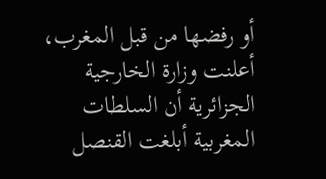أو رفضها من قبل المغرب، أعلنت وزارة الخارجية الجزائرية أن السلطات المغربية أبلغت القنصل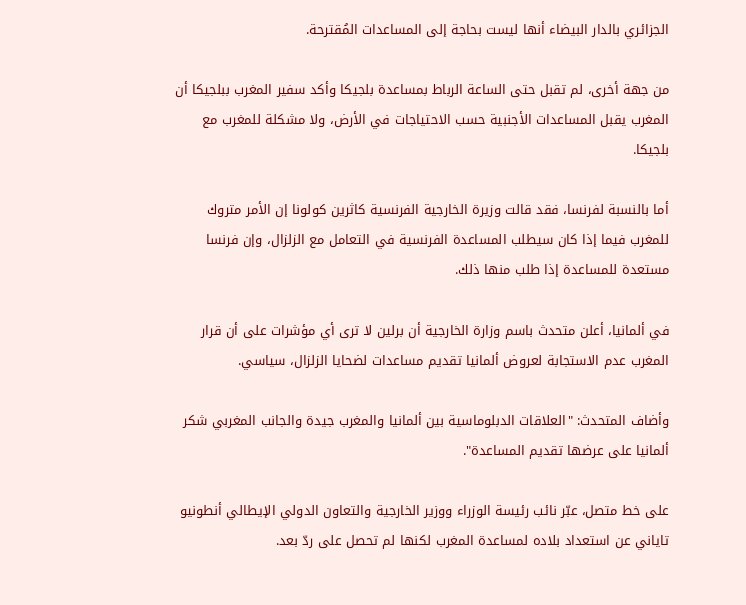الجزائري بالدار البيضاء أنها ليست بحاجة إلى المساعدات المُقترحة.

من جهة أخرى، لم تقبل حتى الساعة الرباط بمساعدة بلجيكا وأكد سفير المغرب ببلجيكا أن المغرب يقبل المساعدات الأجنبية حسب الاحتياجات في الأرض، ولا مشكلة للمغرب مع بلجيكا.

أما بالنسبة لفرنسا، فقد قالت وزيرة الخارجية الفرنسية كاثرين كولونا إن الأمر متروك للمغرب فيما إذا كان سيطلب المساعدة الفرنسية في التعامل مع الزلزال، وإن فرنسا مستعدة للمساعدة إذا طلب منها ذلك.

في ألمانيا، أعلن متحدث باسم وزارة الخارجية أن برلين لا ترى أي مؤشرات على أن قرار المغرب عدم الاستجابة لعروض ألمانيا تقديم مساعدات لضحايا الزلزال، سياسي.

وأضاف المتحدث: "العلاقات الدبلوماسية بين ألمانيا والمغرب جيدة والجانب المغربي شكر ألمانيا على عرضها تقديم المساعدة".

على خط متصل، عبّر نائب رئيسة الوزراء ووزير الخارجية والتعاون الدولي الإيطالي أنطونيو تاياني عن استعداد بلاده لمساعدة المغرب لكنها لم تحصل على ردّ بعد.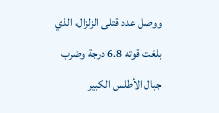ووصل عدد قتلى الزلزال، الذي بلغت قوته 6.8 درجة وضرب جبال الأطلس الكبير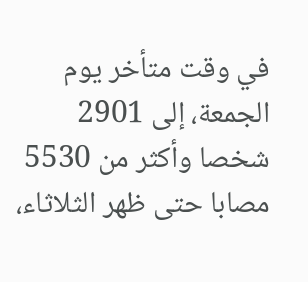في وقت متأخر يوم الجمعة، إلى 2901 شخصا وأكثر من 5530 مصابا حتى ظهر الثلاثاء،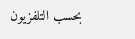بحسب التلفزيون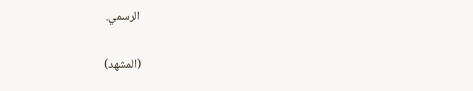الرسمي.

(المشهد)